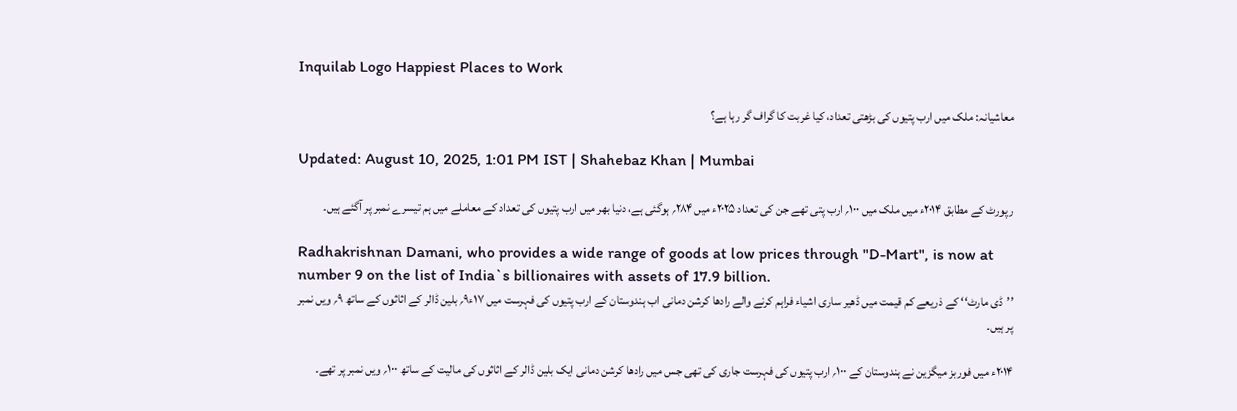Inquilab Logo Happiest Places to Work

معاشیانہ: ملک میں ارب پتیوں کی بڑھتی تعداد، کیا غربت کا گراف گر رہا ہے؟

Updated: August 10, 2025, 1:01 PM IST | Shahebaz Khan | Mumbai

رپورٹ کے مطابق ۲۰۱۴ء میں ملک میں ۱۰۰؍ ارب پتی تھے جن کی تعداد ۲۰۲۵ء میں ۲۸۴؍ ہوگئی ہے، دنیا بھر میں ارب پتیوں کی تعداد کے معاملے میں ہم تیسرے نمبر پر آگئے ہیں۔

Radhakrishnan Damani, who provides a wide range of goods at low prices through "D-Mart", is now at number 9 on the list of India`s billionaires with assets of 17.9 billion.
’’ڈی مارٹ‘‘ کے ذریعے کم قیمت میں ڈھیر ساری اشیاء فراہم کرنے والے رادھا کرشن دمانی اب ہندوستان کے ارب پتیوں کی فہرست میں ۱۷ء۹؍ بلین ڈالر کے اثاثوں کے ساتھ ۹؍ ویں نمبر پر ہیں۔

۲۰۱۴ء میں فوربز میگزین نے ہندوستان کے ۱۰۰؍ ارب پتیوں کی فہرست جاری کی تھی جس میں رادھا کرشن دمانی ایک بلین ڈالر کے اثاثوں کی مالیت کے ساتھ ۱۰۰؍ ویں نمبر پر تھے۔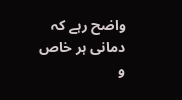واضح رہے کہ دمانی ہر خاص و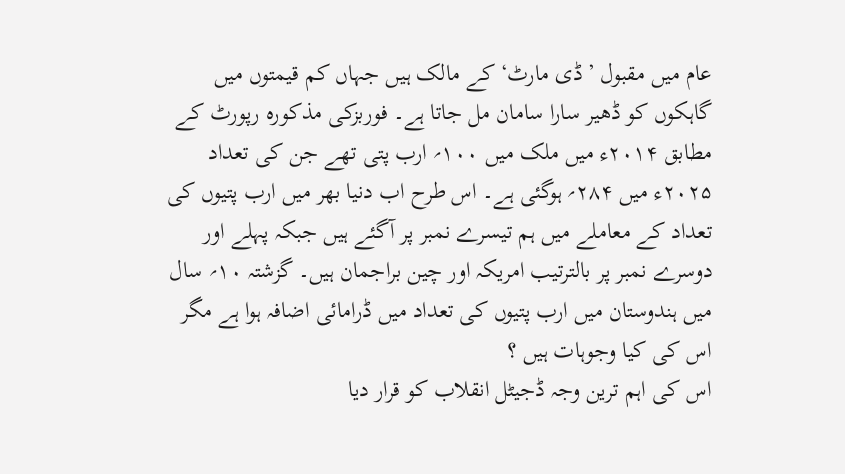عام میں مقبول ’ڈی مارٹ‘ کے مالک ہیں جہاں کم قیمتوں میں گاہکوں کو ڈھیر سارا سامان مل جاتا ہے۔ فوربزکی مذکورہ رپورٹ کے مطابق ۲۰۱۴ء میں ملک میں ۱۰۰؍ ارب پتی تھے جن کی تعداد ۲۰۲۵ء میں ۲۸۴؍ ہوگئی ہے۔ اس طرح اب دنیا بھر میں ارب پتیوں کی تعداد کے معاملے میں ہم تیسرے نمبر پر آگئے ہیں جبکہ پہلے اور دوسرے نمبر پر بالترتیب امریکہ اور چین براجمان ہیں۔ گزشتہ ۱۰؍ سال میں ہندوستان میں ارب پتیوں کی تعداد میں ڈرامائی اضافہ ہوا ہے مگر اس کی کیا وجوہات ہیں ؟
اس کی اہم ترین وجہ ڈجیٹل انقلاب کو قرار دیا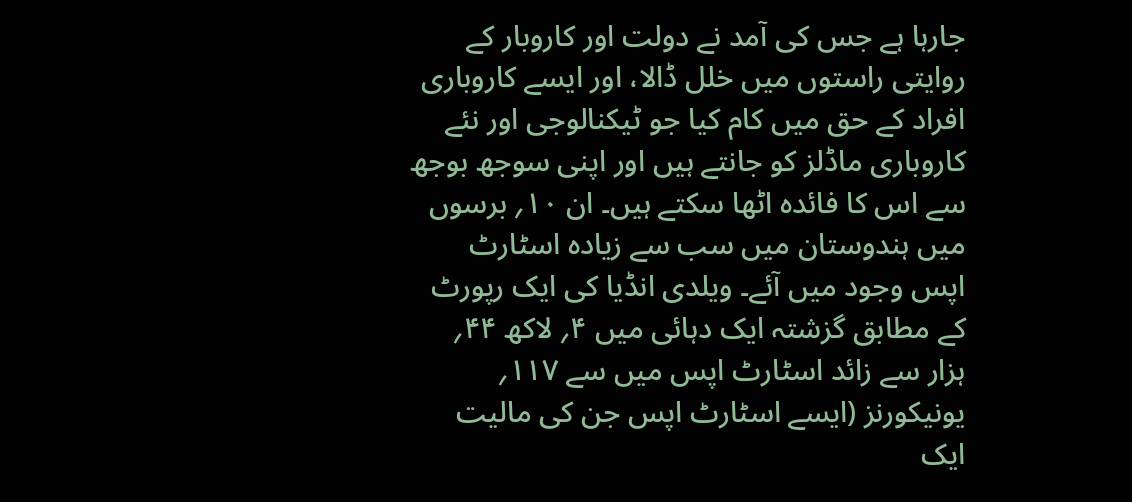جارہا ہے جس کی آمد نے دولت اور کاروبار کے روایتی راستوں میں خلل ڈالا، اور ایسے کاروباری افراد کے حق میں کام کیا جو ٹیکنالوجی اور نئے کاروباری ماڈلز کو جانتے ہیں اور اپنی سوجھ بوجھ سے اس کا فائدہ اٹھا سکتے ہیں۔ ان ۱۰؍ برسوں میں ہندوستان میں سب سے زیادہ اسٹارٹ اپس وجود میں آئے۔ ویلدی انڈیا کی ایک رپورٹ کے مطابق گزشتہ ایک دہائی میں ۴؍ لاکھ ۴۴؍  ہزار سے زائد اسٹارٹ اپس میں سے ۱۱۷؍ یونیکورنز (ایسے اسٹارٹ اپس جن کی مالیت ایک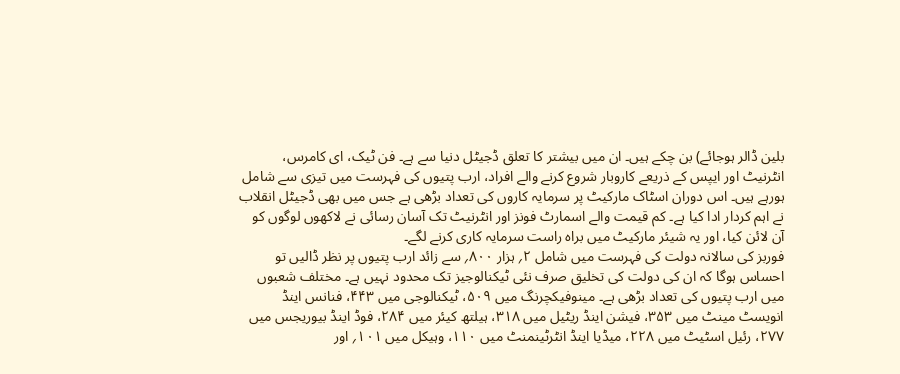بلین ڈالر ہوجائے) بن چکے ہیں۔ ان میں بیشتر کا تعلق ڈجیٹل دنیا سے ہے۔ فن ٹیک، ای کامرس، انٹرنیٹ اور ایپس کے ذریعے کاروبار شروع کرنے والے افراد، ارب پتیوں کی فہرست میں تیزی سے شامل ہورہے ہیں۔ اس دوران اسٹاک مارکیٹ پر سرمایہ کاروں کی تعداد بڑھی ہے جس میں بھی ڈجیٹل انقلاب نے اہم کردار ادا کیا ہے۔ کم قیمت والے اسمارٹ فونز اور انٹرنیٹ تک آسان رسائی نے لاکھوں لوگوں کو آن لائن کیا، اور یہ شیئر مارکیٹ میں براہ راست سرمایہ کاری کرنے لگے۔
فوربز کی سالانہ دولت کی فہرست میں شامل ۲؍ ہزار ۸۰۰؍ سے زائد ارب پتیوں پر نظر ڈالیں تو احساس ہوگا کہ ان کی دولت کی تخلیق صرف نئی ٹیکنالوجیز تک محدود نہیں ہے۔ مختلف شعبوں میں ارب پتیوں کی تعداد بڑھی ہے۔ مینوفیکچرنگ میں ۵۰۹، ٹیکنالوجی میں ۴۴۳، فنانس اینڈ انویسٹ مینٹ میں ۳۵۳، فیشن اینڈ ریٹیل میں ۳۱۸، ہیلتھ کیئر میں ۲۸۴، فوڈ اینڈ بیوریجس میں ۲۷۷، رئیل اسٹیٹ میں ۲۲۸، میڈیا اینڈ انٹرٹینمنٹ میں ۱۱۰، وہیکل میں ۱۰۱؍ اور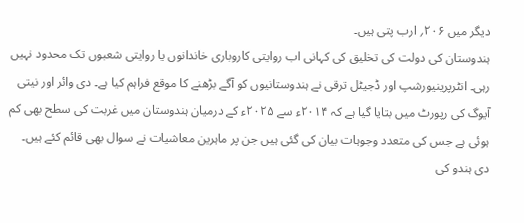دیگر میں ۲۰۶؍ ارب پتی ہیں۔
ہندوستان کی دولت کی تخلیق کی کہانی اب روایتی کاروباری خاندانوں یا روایتی شعبوں تک محدود نہیں رہی۔ انٹرپرینیورشپ اور ڈجیٹل ترقی نے ہندوستانیوں کو آگے بڑھنے کا موقع فراہم کیا ہے۔ دی وائر اور نیتی آیوگ کی رپورٹ میں بتایا گیا ہے کہ ۲۰۱۴ء سے ۲۰۲۵ء کے درمیان ہندوستان میں غربت کی سطح بھی کم ہوئی ہے جس کی متعدد وجوہات بیان کی گئی ہیں جن پر ماہرین معاشیات نے سوال بھی قائم کئے ہیں۔ دی ہندو کی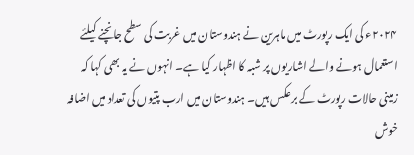۲۰۲۴ء کی ایک رپورٹ میں ماہرین نے ہندوستان میں غربت کی سطح جانچنے کیلئے استعمال ہونے والے اشاریوں پر شبہ کا اظہار کیا ہے۔ انہوں نے یہ بھی کہا کہ زمینی حالات رپورٹ کے برعکس ہیں۔ ہندوستان میں ارب پتیوں کی تعداد میں اضافہ خوش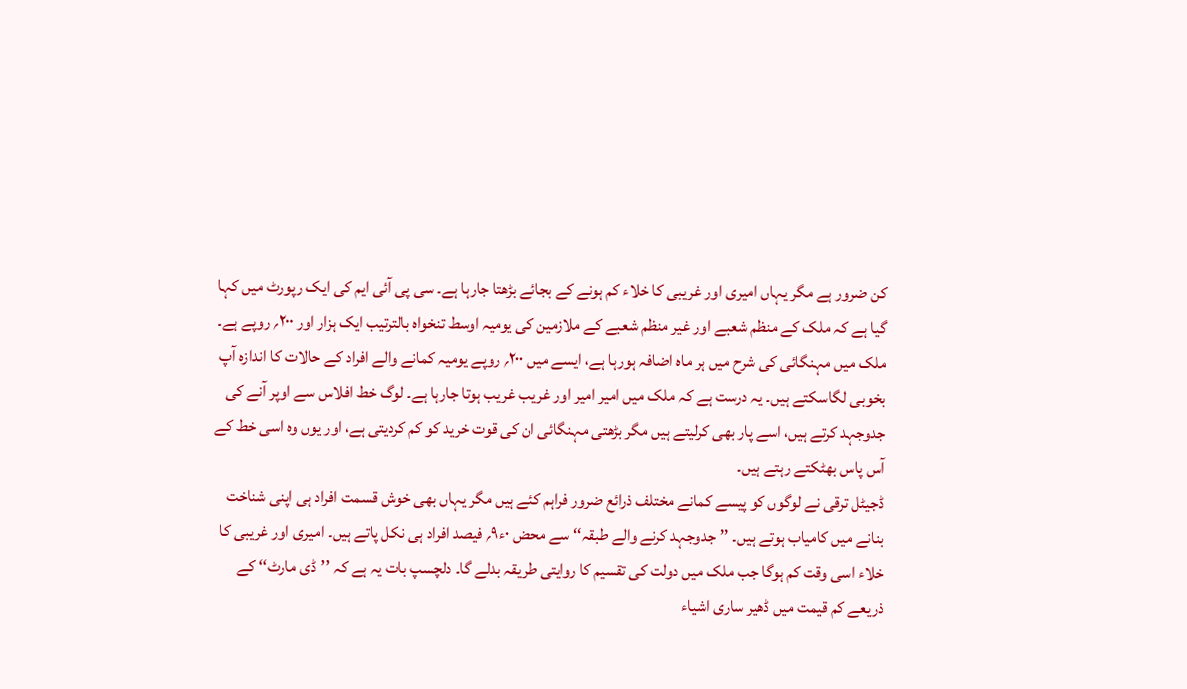کن ضرور ہے مگر یہاں امیری اور غریبی کا خلاء کم ہونے کے بجائے بڑھتا جارہا ہے۔ سی پی آئی ایم کی ایک رپورٹ میں کہا گیا ہے کہ ملک کے منظم شعبے اور غیر منظم شعبے کے ملازمین کی یومیہ اوسط تنخواہ بالترتیب ایک ہزار اور ۲۰۰؍ روپے ہے۔ ملک میں مہنگائی کی شرح میں ہر ماہ اضافہ ہورہا ہے، ایسے میں ۲۰۰؍ روپے یومیہ کمانے والے افراد کے حالات کا اندازہ آپ بخوبی لگاسکتے ہیں۔ یہ درست ہے کہ ملک میں امیر امیر اور غریب غریب ہوتا جارہا ہے۔ لوگ خط افلاس سے اوپر آنے کی جدوجہد کرتے ہیں، اسے پار بھی کرلیتے ہیں مگر بڑھتی مہنگائی ان کی قوت خرید کو کم کردیتی ہے، اور یوں وہ اسی خط کے آس پاس بھٹکتے رہتے ہیں۔
ڈجیٹل ترقی نے لوگوں کو پیسے کمانے مختلف ذرائع ضرور فراہم کئے ہیں مگر یہاں بھی خوش قسمت افراد ہی اپنی شناخت بنانے میں کامیاب ہوتے ہیں۔ ’’جدوجہد کرنے والے طبقہ‘‘ سے محض ۰ء۹؍ فیصد افراد ہی نکل پاتے ہیں۔ امیری اور غریبی کا خلاء اسی وقت کم ہوگا جب ملک میں دولت کی تقسیم کا روایتی طریقہ بدلے گا۔ دلچسپ بات یہ ہے کہ ’’ڈی مارٹ‘‘ کے ذریعے کم قیمت میں ڈھیر ساری اشیاء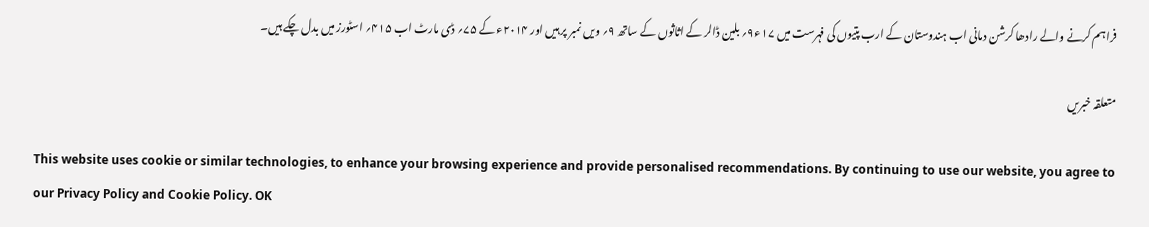فراہم کرنے والے رادھا کرشن دمانی اب ہندوستان کے ارب پتیوں کی فہرست میں ۱۷ء۹؍ بلین ڈالر کے اثاثوں کے ساتھ ۹؍ ویں نمبر پر ہیں اور ۲۰۱۴ء کے ۷۵؍ ڈی مارٹ اب ۴۱۵؍ اسٹورز میں بدل چکے ہیں۔

متعلقہ خبریں

This website uses cookie or similar technologies, to enhance your browsing experience and provide personalised recommendations. By continuing to use our website, you agree to our Privacy Policy and Cookie Policy. OK